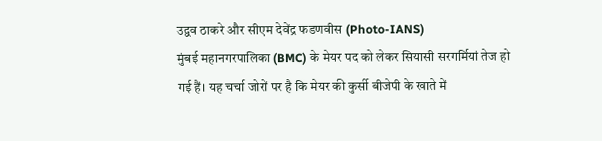उद्वव ठाकरे और सीएम देवेंद्र फडणवीस (Photo-IANS)
मुंबई महानगरपालिका (BMC) के मेयर पद को लेकर सियासी सरगर्मियां तेज हो गई हैं। यह चर्चा जोरों पर है कि मेयर की कुर्सी बीजेपी के खाते में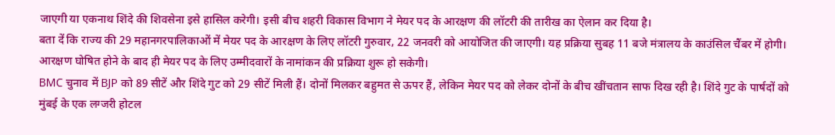जाएगी या एकनाथ शिंदे की शिवसेना इसे हासिल करेगी। इसी बीच शहरी विकास विभाग ने मेयर पद के आरक्षण की लॉटरी की तारीख का ऐलान कर दिया है।
बता दें कि राज्य की 29 महानगरपालिकाओं में मेयर पद के आरक्षण के लिए लॉटरी गुरुवार, 22 जनवरी को आयोजित की जाएगी। यह प्रक्रिया सुबह 11 बजे मंत्रालय के काउंसिल चैंबर में होगी। आरक्षण घोषित होने के बाद ही मेयर पद के लिए उम्मीदवारों के नामांकन की प्रक्रिया शुरू हो सकेगी।
BMC चुनाव में BJP को 89 सीटें और शिंदे गुट को 29 सीटें मिली हैं। दोनों मिलकर बहुमत से ऊपर हैं, लेकिन मेयर पद को लेकर दोनों के बीच खींचतान साफ दिख रही है। शिंदे गुट के पार्षदों को मुंबई के एक लग्जरी होटल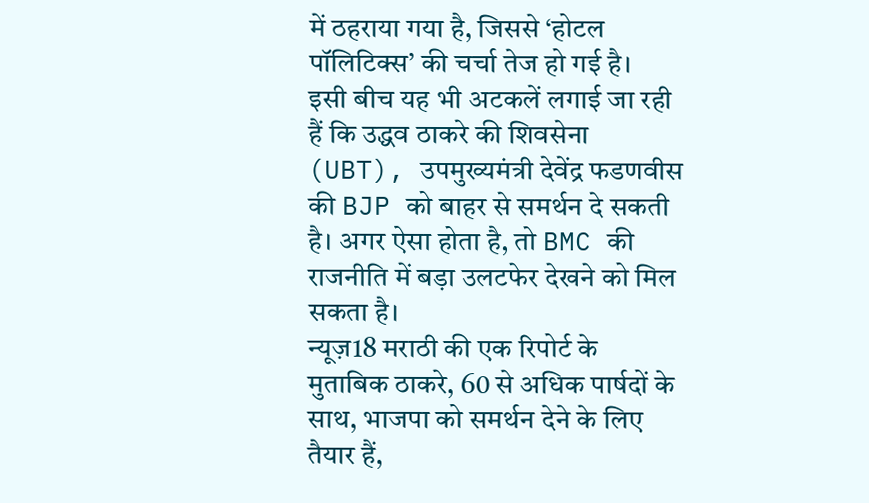में ठहराया गया है, जिससे ‘होटल पॉलिटिक्स’ की चर्चा तेज हो गई है।
इसी बीच यह भी अटकलें लगाई जा रही हैं कि उद्धव ठाकरे की शिवसेना (UBT), उपमुख्यमंत्री देवेंद्र फडणवीस की BJP को बाहर से समर्थन दे सकती है। अगर ऐसा होता है, तो BMC की राजनीति में बड़ा उलटफेर देखने को मिल सकता है।
न्यूज़18 मराठी की एक रिपोर्ट के मुताबिक ठाकरे, 60 से अधिक पार्षदों के साथ, भाजपा को समर्थन देने के लिए तैयार हैं,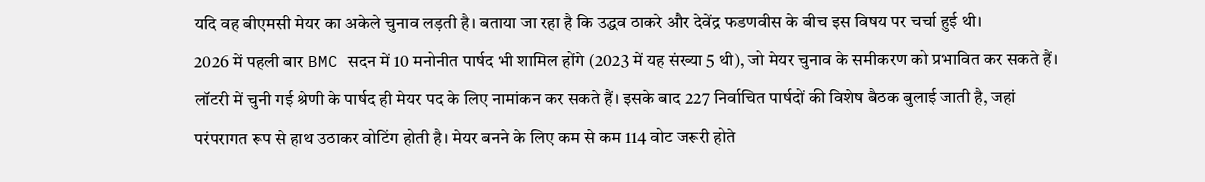यदि वह बीएमसी मेयर का अकेले चुनाव लड़ती है। बताया जा रहा है कि उद्धव ठाकरे और देवेंद्र फडणवीस के बीच इस विषय पर चर्चा हुई थी।
2026 में पहली बार BMC सदन में 10 मनोनीत पार्षद भी शामिल होंगे (2023 में यह संख्या 5 थी), जो मेयर चुनाव के समीकरण को प्रभावित कर सकते हैं।
लॉटरी में चुनी गई श्रेणी के पार्षद ही मेयर पद के लिए नामांकन कर सकते हैं। इसके बाद 227 निर्वाचित पार्षदों की विशेष बैठक बुलाई जाती है, जहां परंपरागत रूप से हाथ उठाकर वोटिंग होती है। मेयर बनने के लिए कम से कम 114 वोट जरूरी होते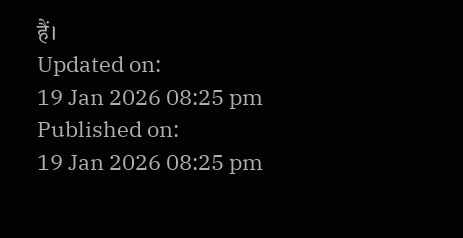हैं।
Updated on:
19 Jan 2026 08:25 pm
Published on:
19 Jan 2026 08:25 pm